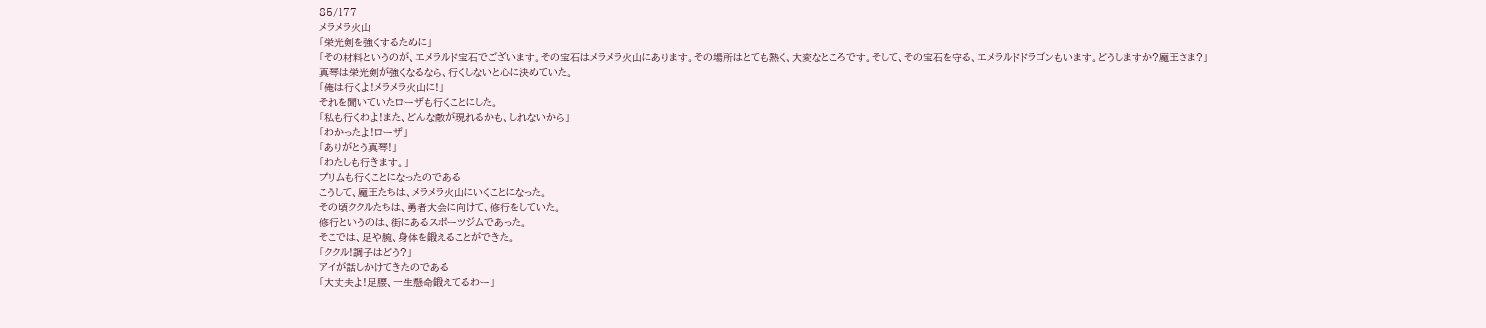85/177
メラメラ火山
「栄光剣を強くするために」
「その材料というのが、エメラルド宝石でございます。その宝石はメラメラ火山にあります。その場所はとても熱く、大変なところです。そして、その宝石を守る、エメラルドドラゴンもいます。どうしますか?魔王さま?」
真琴は栄光剣が強くなるなら、行くしないと心に決めていた。
「俺は行くよ!メラメラ火山に!」
それを聞いていたローザも行くことにした。
「私も行くわよ!また、どんな敵が現れるかも、しれないから」
「わかったよ!ローザ」
「ありがとう真琴!」
「わたしも行きます。」
プリムも行くことになったのである
こうして、魔王たちは、メラメラ火山にいくことになった。
その頃ククルたちは、勇者大会に向けて、修行をしていた。
修行というのは、街にあるスポーツジムであった。
そこでは、足や腕、身体を鍛えることができた。
「ククル!調子はどう?」
アイが話しかけてきたのである
「大丈夫よ!足腰、一生懸命鍛えてるわー」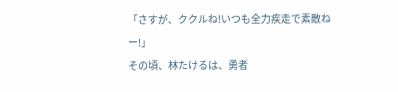「さすが、ククルね!いつも全力疾走で素敵ねー!」
その頃、林たけるは、勇者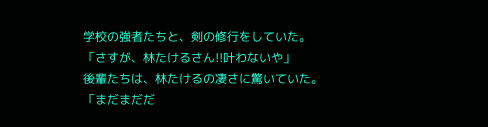学校の強者たちと、剣の修行をしていた。
「さすが、林たけるさん!!叶わないや」
後輩たちは、林たけるの凄さに驚いていた。
「まだまだだ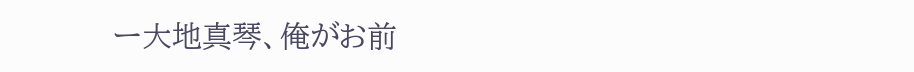ー大地真琴、俺がお前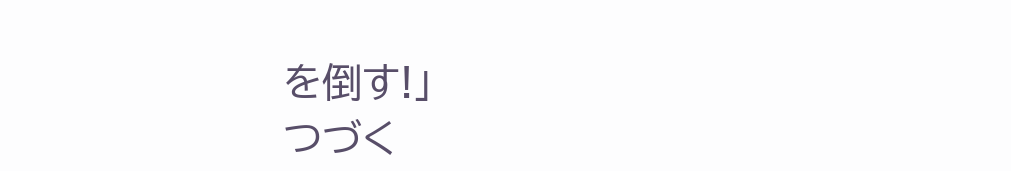を倒す!」
つづく